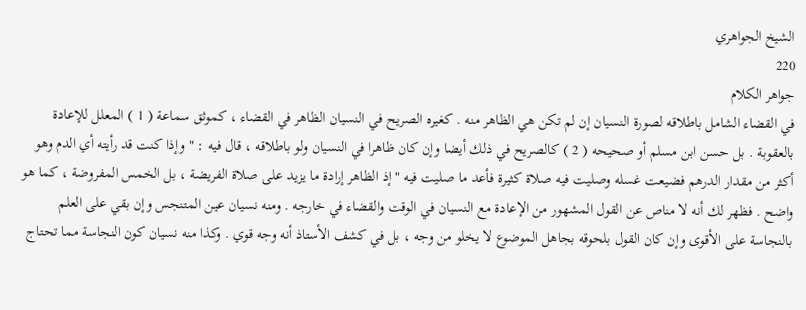الشيخ الجواهري
220
جواهر الكلام
في القضاء الشامل باطلاقه لصورة النسيان إن لم تكن هي الظاهر منه . كغيره الصريح في النسيان الظاهر في القضاء ، كموثق سماعة ( 1 ) المعلل للإعادة بالعقوبة . بل حسن ابن مسلم أو صحيحه ( 2 ) كالصريح في ذلك أيضا وإن كان ظاهرا في النسيان ولو باطلاقه ، قال فيه : " وإذا كنت قد رأيته أي الدم وهو أكثر من مقدار الدرهم فضيعت غسله وصليت فيه صلاة كثيرة فأعد ما صليت فيه " إذ الظاهر إرادة ما يزيد على صلاة الفريضة ، بل الخمس المفروضة ، كما هو واضح . فظهر لك أنه لا مناص عن القول المشهور من الإعادة مع النسيان في الوقت والقضاء في خارجه . ومنه نسيان عين المتنجس وإن بقي على العلم بالنجاسة على الأقوى وإن كان القول بلحوقه بجاهل الموضوع لا يخلو من وجه ، بل في كشف الأستاذ أنه وجه قوي . وكذا منه نسيان كون النجاسة مما تحتاج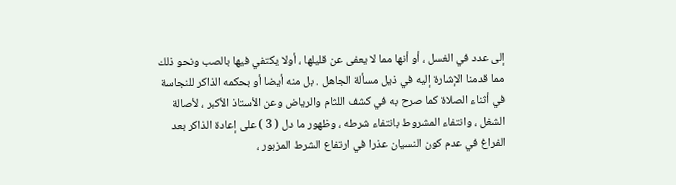إلى عدد في الغسل ، أو أنها مما لا يعفى عن قليلها ، أولا يكتفي فيها بالصب ونحو ذلك مما قدمنا الإشارة إليه في ذيل مسألة الجاهل . بل منه أيضا أو بحكمه الذاكر للنجاسة في أثناء الصلاة كما صرح به في كشف اللثام والرياض وعن الأستاذ الأكبر ، لأصالة الشغل ، وانتفاء المشروط بانتفاء شرطه ، وظهور ما دل ( 3 ) على إعادة الذاكر بعد الفراغ في عدم كون النسيان عذرا في ارتفاع الشرط المزبور ،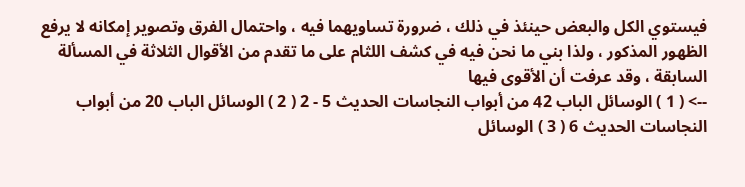فيستوي الكل والبعض حينئذ في ذلك ، ضرورة تساويهما فيه ، واحتمال الفرق وتصوير إمكانه لا يرفع الظهور المذكور ، ولذا بني ما نحن فيه في كشف اللثام على ما تقدم من الأقوال الثلاثة في المسألة السابقة ، وقد عرفت أن الأقوى فيها
--> ( 1 ) الوسائل الباب 42 من أبواب النجاسات الحديث 5 - 2 ( 2 ) الوسائل الباب 20 من أبواب النجاسات الحديث 6 ( 3 ) الوسائل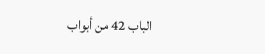الباب 42 من أبواب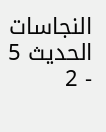النجاسات الحديث 5 - 2